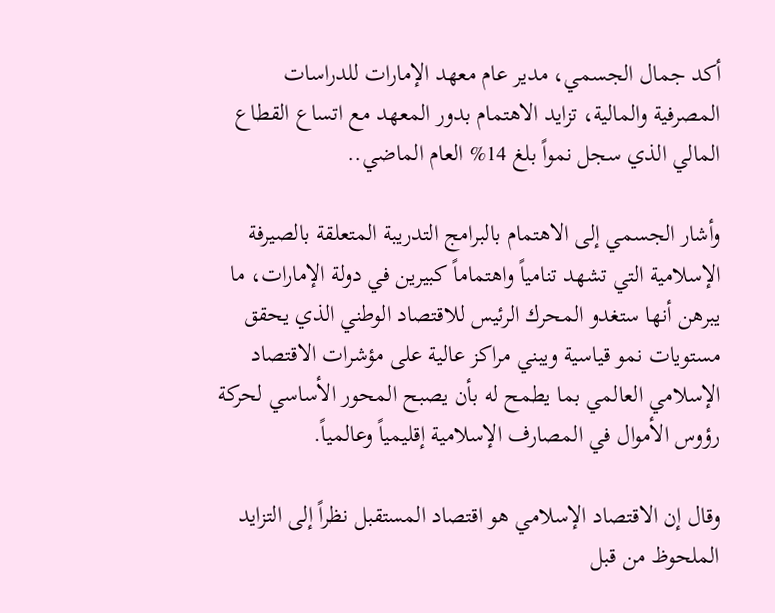أكد جمال الجسمي، مدير عام معهد الإمارات للدراسات المصرفية والمالية، تزايد الاهتمام بدور المعهد مع اتساع القطاع المالي الذي سجل نمواً بلغ 14% العام الماضي..

وأشار الجسمي إلى الاهتمام بالبرامج التدريبة المتعلقة بالصيرفة الإسلامية التي تشهد تنامياً واهتماماً كبيرين في دولة الإمارات، ما يبرهن أنها ستغدو المحرك الرئيس للاقتصاد الوطني الذي يحقق مستويات نمو قياسية ويبني مراكز عالية على مؤشرات الاقتصاد الإسلامي العالمي بما يطمح له بأن يصبح المحور الأساسي لحركة رؤوس الأموال في المصارف الإسلامية إقليمياً وعالمياً.

وقال إن الاقتصاد الإسلامي هو اقتصاد المستقبل نظراً إلى التزايد الملحوظ من قبل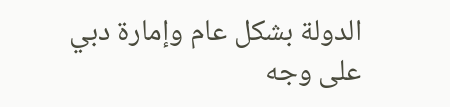الدولة بشكل عام وإمارة دبي على وجه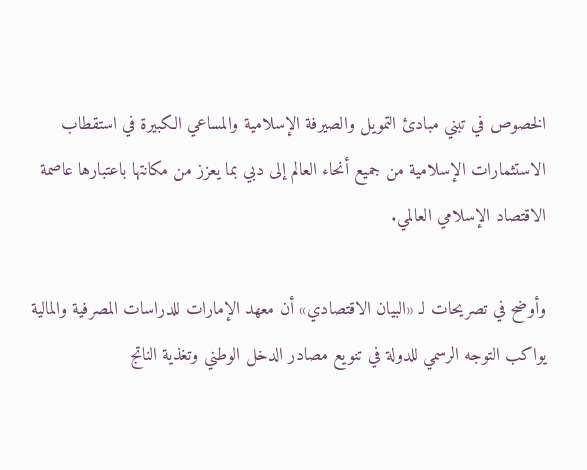الخصوص في تبني مبادئ التمويل والصيرفة الإسلامية والمساعي الكبيرة في استقطاب الاستثمارات الإسلامية من جميع أنحاء العالم إلى دبي بما يعزز من مكانتها باعتبارها عاصمة الاقتصاد الإسلامي العالمي.

وأوضح في تصريحات لـ «البيان الاقتصادي» أن معهد الإمارات للدراسات المصرفية والمالية يواكب التوجه الرسمي للدولة في تنويع مصادر الدخل الوطني وتغذية الناتج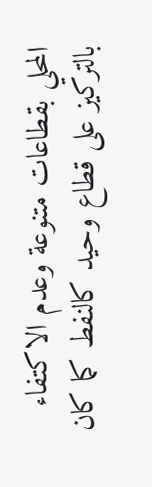المحلي بقطاعات متنوعة وعدم الاكتفاء بالتركيز على قطاع وحيد كالنفط كما كان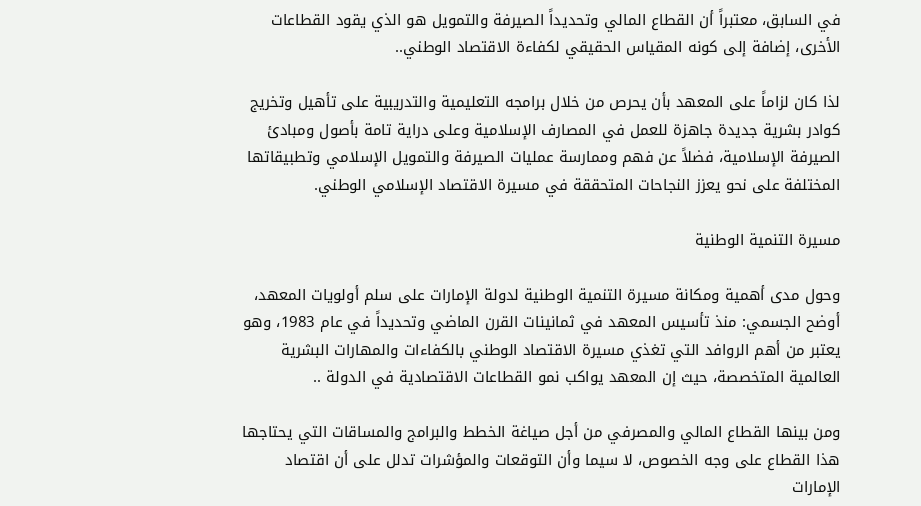في السابق، معتبراً أن القطاع المالي وتحديداً الصيرفة والتمويل هو الذي يقود القطاعات الأخرى، إضافة إلى كونه المقياس الحقيقي لكفاءة الاقتصاد الوطني..

لذا كان لزاماً على المعهد بأن يحرص من خلال برامجه التعليمية والتدريبية على تأهيل وتخريج كوادر بشرية جديدة جاهزة للعمل في المصارف الإسلامية وعلى دراية تامة بأصول ومبادئ الصيرفة الإسلامية، فضلاً عن فهم وممارسة عمليات الصيرفة والتمويل الإسلامي وتطبيقاتها المختلفة على نحو يعزز النجاحات المتحققة في مسيرة الاقتصاد الإسلامي الوطني.

مسيرة التنمية الوطنية

وحول مدى أهمية ومكانة مسيرة التنمية الوطنية لدولة الإمارات على سلم أولويات المعهد، أوضح الجسمي: منذ تأسيس المعهد في ثمانينات القرن الماضي وتحديداً في عام 1983، وهو يعتبر من أهم الروافد التي تغذي مسيرة الاقتصاد الوطني بالكفاءات والمهارات البشرية العالمية المتخصصة، حيث إن المعهد يواكب نمو القطاعات الاقتصادية في الدولة ..

ومن بينها القطاع المالي والمصرفي من أجل صياغة الخطط والبرامج والمساقات التي يحتاجها هذا القطاع على وجه الخصوص، لا سيما وأن التوقعات والمؤشرات تدلل على أن اقتصاد الإمارات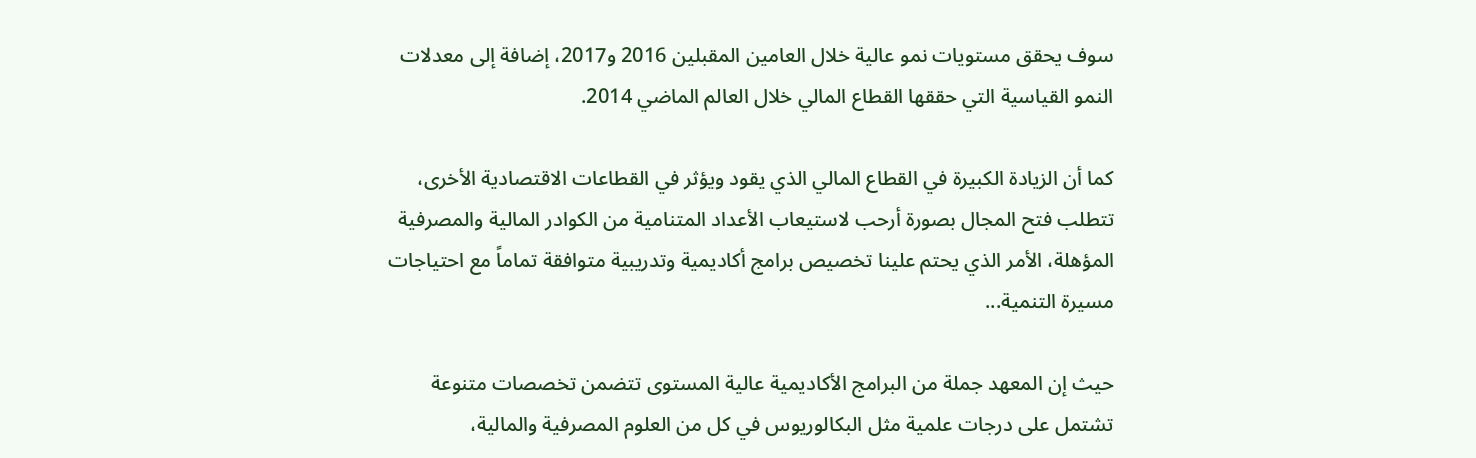سوف يحقق مستويات نمو عالية خلال العامين المقبلين 2016 و2017، إضافة إلى معدلات النمو القياسية التي حققها القطاع المالي خلال العالم الماضي 2014.

كما أن الزيادة الكبيرة في القطاع المالي الذي يقود ويؤثر في القطاعات الاقتصادية الأخرى، تتطلب فتح المجال بصورة أرحب لاستيعاب الأعداد المتنامية من الكوادر المالية والمصرفية المؤهلة، الأمر الذي يحتم علينا تخصيص برامج أكاديمية وتدريبية متوافقة تماماً مع احتياجات مسيرة التنمية...

حيث إن المعهد جملة من البرامج الأكاديمية عالية المستوى تتضمن تخصصات متنوعة تشتمل على درجات علمية مثل البكالوريوس في كل من العلوم المصرفية والمالية،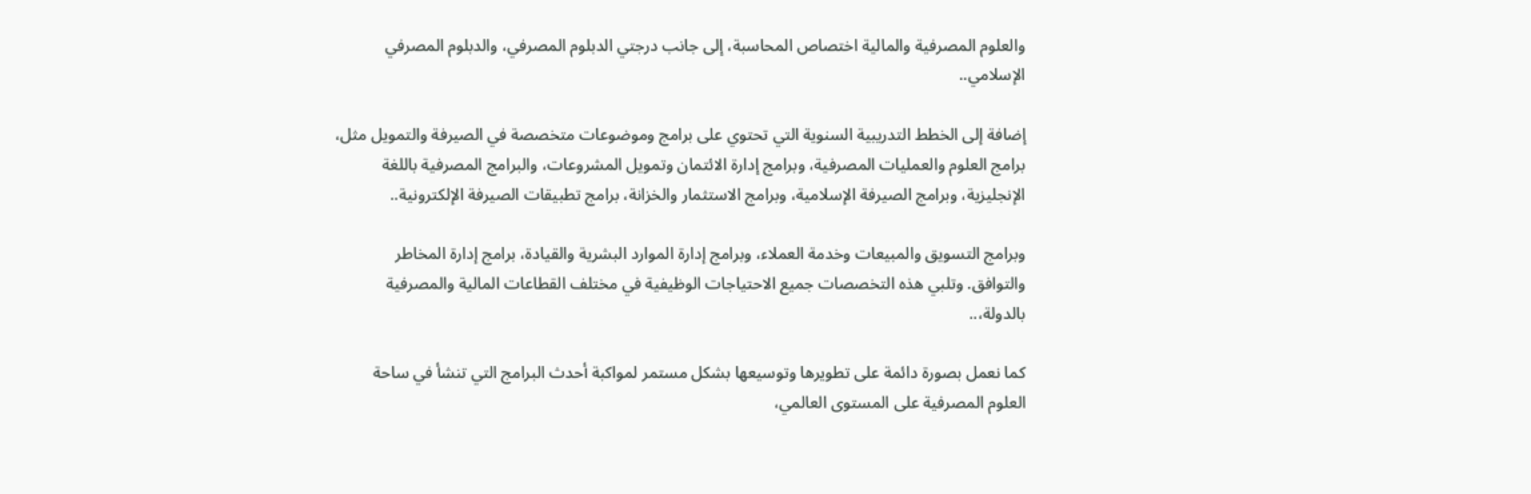والعلوم المصرفية والمالية اختصاص المحاسبة، إلى جانب درجتي الدبلوم المصرفي، والدبلوم المصرفي الإسلامي..

إضافة إلى الخطط التدريبية السنوية التي تحتوي على برامج وموضوعات متخصصة في الصيرفة والتمويل مثل، برامج العلوم والعمليات المصرفية، وبرامج إدارة الائتمان وتمويل المشروعات، والبرامج المصرفية باللغة الإنجليزية، وبرامج الصيرفة الإسلامية، وبرامج الاستثمار والخزانة، برامج تطبيقات الصيرفة الإلكترونية..

وبرامج التسويق والمبيعات وخدمة العملاء، وبرامج إدارة الموارد البشرية والقيادة، برامج إدارة المخاطر والتوافق. وتلبي هذه التخصصات جميع الاحتياجات الوظيفية في مختلف القطاعات المالية والمصرفية بالدولة،..

كما نعمل بصورة دائمة على تطويرها وتوسيعها بشكل مستمر لمواكبة أحدث البرامج التي تنشأ في ساحة العلوم المصرفية على المستوى العالمي،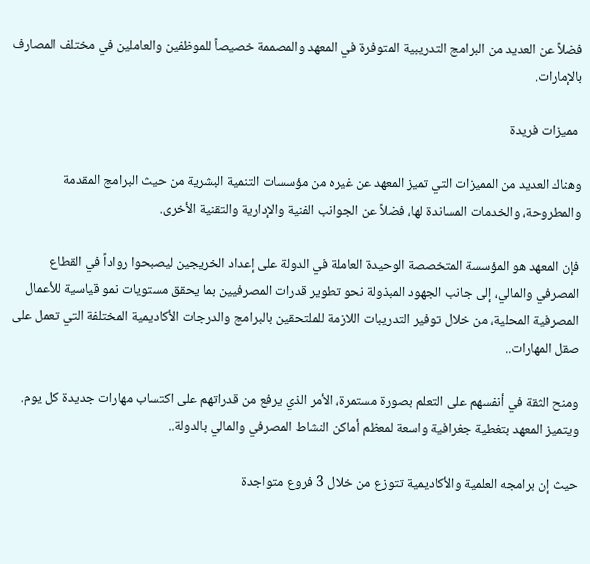فضلاً عن العديد من البرامج التدريبية المتوفرة في المعهد والمصممة خصيصاً للموظفين والعاملين في مختلف المصارف بالإمارات.

 مميزات فريدة

وهناك العديد من المميزات التي تميز المعهد عن غيره من مؤسسات التنمية البشرية من حيث البرامج المقدمة والمطروحة، والخدمات المساندة لها، فضلاً عن الجوانب الفنية والإدارية والتقنية الأخرى.

فإن المعهد هو المؤسسة المتخصصة الوحيدة العاملة في الدولة على إعداد الخريجين ليصبحوا رواداً في القطاع المصرفي والمالي، إلى جانب الجهود المبذولة نحو تطوير قدرات المصرفيين بما يحقق مستويات نمو قياسية للأعمال المصرفية المحلية، من خلال توفير التدريبات اللازمة للملتحقين بالبرامج والدرجات الأكاديمية المختلفة التي تعمل على صقل المهارات..

ومنح الثقة في أنفسهم على التعلم بصورة مستمرة، الأمر الذي يرفع من قدراتهم على اكتساب مهارات جديدة كل يوم. ويتميز المعهد بتغطية جغرافية واسعة لمعظم أماكن النشاط المصرفي والمالي بالدولة..

حيث إن برامجه العلمية والأكاديمية تتوزع من خلال 3 فروع متواجدة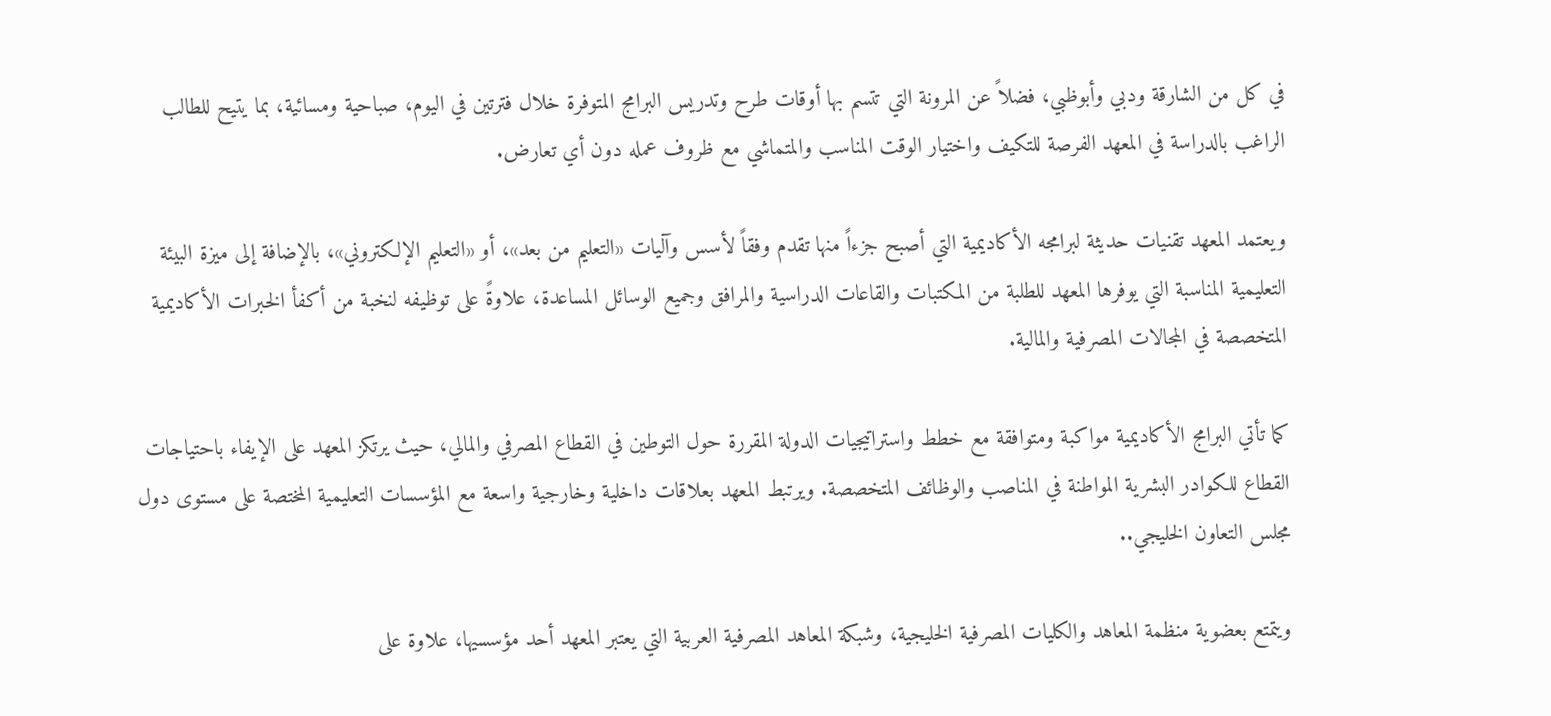في كل من الشارقة ودبي وأبوظبي، فضلاً عن المرونة التي تتسم بها أوقات طرح وتدريس البرامج المتوفرة خلال فترتين في اليوم، صباحية ومسائية، بما يتيح للطالب الراغب بالدراسة في المعهد الفرصة للتكيف واختيار الوقت المناسب والمتماشي مع ظروف عمله دون أي تعارض.

ويعتمد المعهد تقنيات حديثة لبرامجه الأكاديمية التي أصبح جزءاً منها تقدم وفقاً لأسس وآليات «التعليم من بعد»، أو «التعليم الإلكتروني»، بالإضافة إلى ميزة البيئة التعليمية المناسبة التي يوفرها المعهد للطلبة من المكتبات والقاعات الدراسية والمرافق وجميع الوسائل المساعدة، علاوةً على توظيفه لنخبة من أكفأ الخبرات الأكاديمية المتخصصة في المجالات المصرفية والمالية.

كما تأتي البرامج الأكاديمية مواكبة ومتوافقة مع خطط واستراتيجيات الدولة المقررة حول التوطين في القطاع المصرفي والمالي، حيث يرتكز المعهد على الإيفاء باحتياجات القطاع للكوادر البشرية المواطنة في المناصب والوظائف المتخصصة. ويرتبط المعهد بعلاقات داخلية وخارجية واسعة مع المؤسسات التعليمية المختصة على مستوى دول مجلس التعاون الخليجي..

ويتمتع بعضوية منظمة المعاهد والكليات المصرفية الخليجية، وشبكة المعاهد المصرفية العربية التي يعتبر المعهد أحد مؤسسيها، علاوة على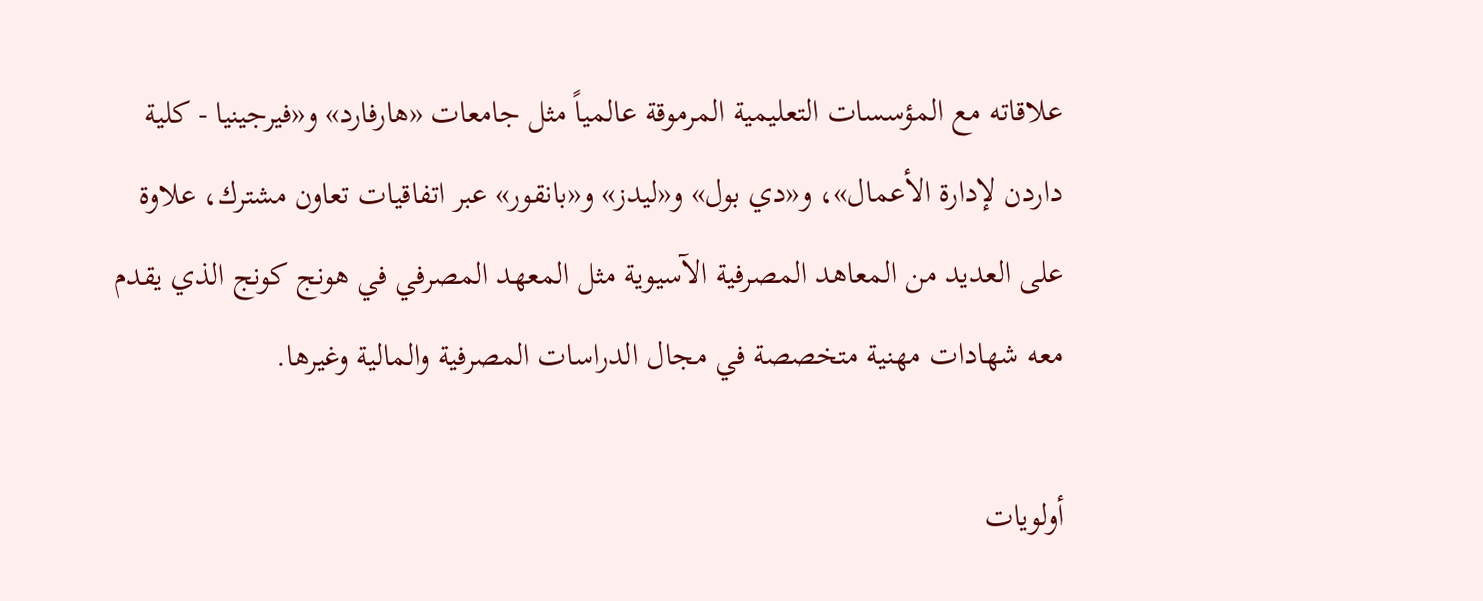علاقاته مع المؤسسات التعليمية المرموقة عالمياً مثل جامعات «هارفارد» و«فيرجينيا - كلية داردن لإدارة الأعمال»، و«دي بول» و«ليدز» و«بانقور» عبر اتفاقيات تعاون مشترك، علاوة على العديد من المعاهد المصرفية الآسيوية مثل المعهد المصرفي في هونج كونج الذي يقدم معه شهادات مهنية متخصصة في مجال الدراسات المصرفية والمالية وغيرها.

أولويات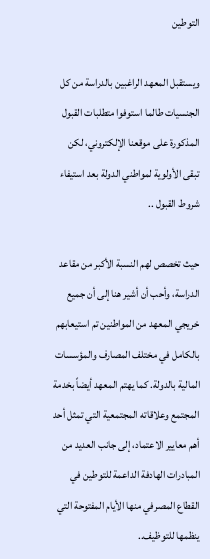التوطين

ويستقبل المعهد الراغبين بالدراسة من كل الجنسيات طالما استوفوا متطلبات القبول المذكورة على موقعنا الإلكتروني، لكن تبقى الأولوية لمواطني الدولة بعد استيفاء شروط القبول ..

حيث تخصص لهم النسبة الأكبر من مقاعد الدراسة، وأحب أن أشير هنا إلى أن جميع خريجي المعهد من المواطنين تم استيعابهم بالكامل في مختلف المصارف والمؤسسات المالية بالدولة. كما يهتم المعهد أيضاً بخدمة المجتمع وعلاقاته المجتمعية التي تمثل أحد أهم معايير الاعتماد، إلى جانب العديد من المبادرات الهادفة الداعمة للتوطين في القطاع المصرفي منها الأيام المفتوحة التي ينظمها للتوظيف..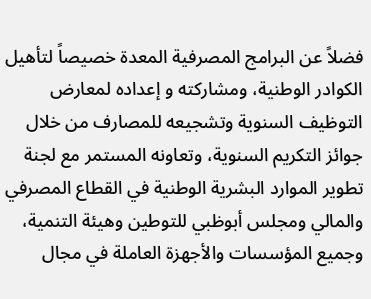فضلاً عن البرامج المصرفية المعدة خصيصاً لتأهيل الكوادر الوطنية، ومشاركته و إعداده لمعارض التوظيف السنوية وتشجيعه للمصارف من خلال جوائز التكريم السنوية، وتعاونه المستمر مع لجنة تطوير الموارد البشرية الوطنية في القطاع المصرفي والمالي ومجلس أبوظبي للتوطين وهيئة التنمية، وجميع المؤسسات والأجهزة العاملة في مجال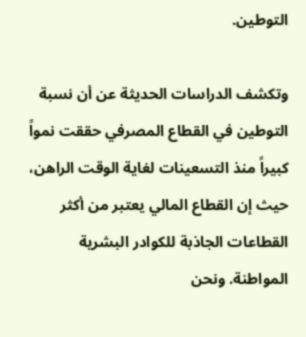التوطين.

وتكشف الدراسات الحديثة عن أن نسبة التوطين في القطاع المصرفي حققت نمواً كبيراً منذ التسعينات لغاية الوقت الراهن، حيث إن القطاع المالي يعتبر من أكثر القطاعات الجاذبة للكوادر البشرية المواطنة. ونحن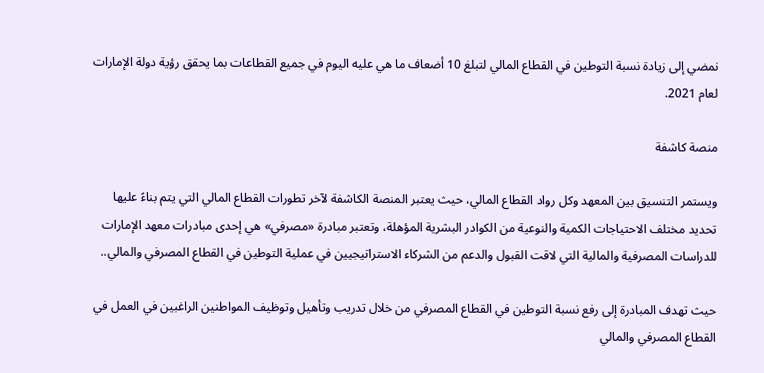نمضي إلى زيادة نسبة التوطين في القطاع المالي لتبلغ 10 أضعاف ما هي عليه اليوم في جميع القطاعات بما يحقق رؤية دولة الإمارات لعام 2021.

منصة كاشفة

ويستمر التنسيق بين المعهد وكل رواد القطاع المالي، حيث يعتبر المنصة الكاشفة لآخر تطورات القطاع المالي التي يتم بناءً عليها تحديد مختلف الاحتياجات الكمية والنوعية من الكوادر البشرية المؤهلة، وتعتبر مبادرة «مصرفي» هي إحدى مبادرات معهد الإمارات للدراسات المصرفية والمالية التي لاقت القبول والدعم من الشركاء الاستراتيجيين في عملية التوطين في القطاع المصرفي والمالي..

حيث تهدف المبادرة إلى رفع نسبة التوطين في القطاع المصرفي من خلال تدريب وتأهيل وتوظيف المواطنين الراغبين في العمل في القطاع المصرفي والمالي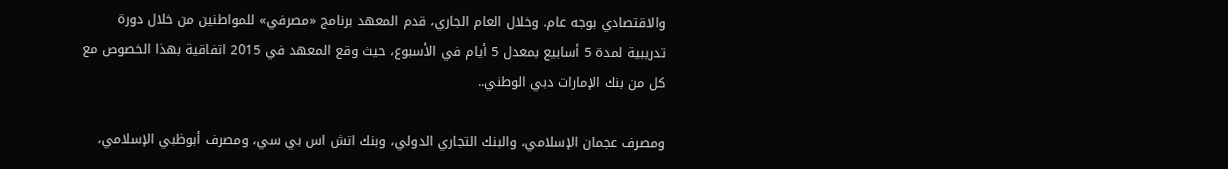والاقتصادي بوجه عام. وخلال العام الجاري، قدم المعهد برنامج «مصرفي» للمواطنين من خلال دورة تدريبية لمدة 5 أسابيع بمعدل 5 أيام في الأسبوع، حيث وقع المعهد في 2015 اتفاقية بهذا الخصوص مع كل من بنك الإمارات دبي الوطني..

ومصرف عجمان الإسلامي، والبنك التجاري الدولي، وبنك اتش اس بي سي، ومصرف أبوظبي الإسلامي،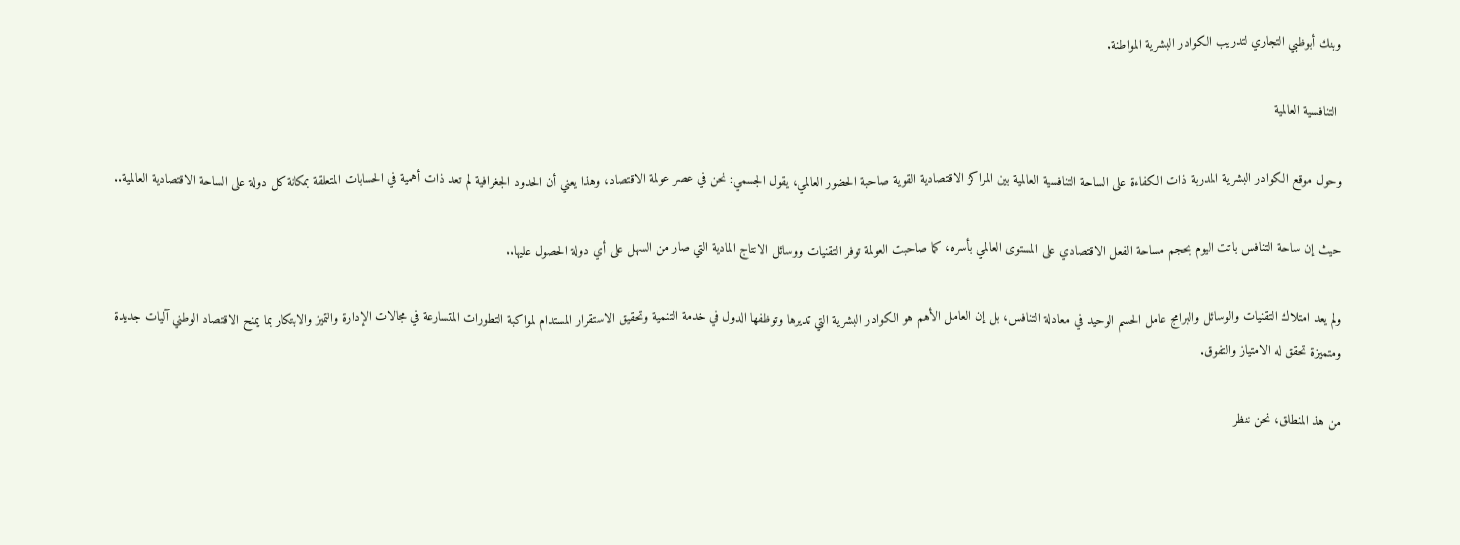وبنك أبوظبي التجاري لتدريب الكوادر البشرية المواطنة.

 التنافسية العالمية

وحول موقع الكوادر البشرية المدربة ذات الكفاءة على الساحة التنافسية العالمية بين المراكز الاقتصادية القوية صاحبة الحضور العالمي، يقول الجسمي: نحن في عصر عولمة الاقتصاد، وهذا يعني أن الحدود الجغرافية لم تعد ذات أهمية في الحسابات المتعلقة بمكانة كل دولة على الساحة الاقتصادية العالمية..

حيث إن ساحة التنافس باتت اليوم بحجم مساحة الفعل الاقتصادي على المستوى العالمي بأسره، كما صاحبت العولمة توفر التقنيات ووسائل الانتاج المادية التي صار من السهل على أي دولة الحصول عليها..

ولم يعد امتلاك التقنيات والوسائل والبرامج عامل الحسم الوحيد في معادلة التنافس، بل إن العامل الأهم هو الكوادر البشرية التي تديرها وتوظفها الدول في خدمة التنمية وتحقيق الاستقرار المستدام لمواكبة التطورات المتسارعة في مجالات الإدارة والتميز والابتكار بما يمنح الاقتصاد الوطني آليات جديدة ومتميزة تحقق له الامتياز والتفوق.

من هذ المنطلق، نحن ننظر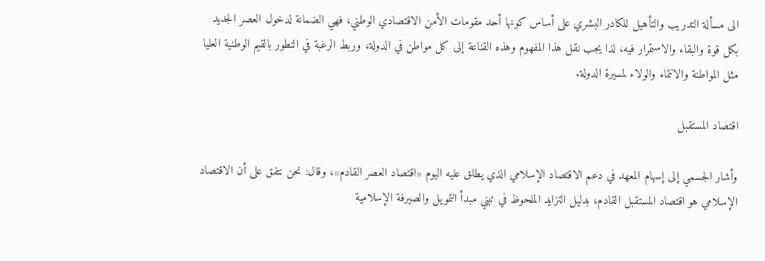الى مسألة التدريب والتأهيل للكادر البشري على أساس كونها أحد مقومات الأمن الاقتصادي الوطني، فهي الضمانة لدخول العصر الجديد بكل قوة والبقاء والاستمرار فيه، لذا يجب نقل هذا المفهوم وهذه القناعة إلى كل مواطن في الدولة، وربط الرغبة في التطور بالقيم الوطنية العليا مثل المواطنة والانتماء والولاء لمسيرة الدولة.

اقتصاد المستقبل

وأشار الجسمي إلى إسهام المعهد في دعم الاقتصاد الإسلامي الذي يطلق عليه اليوم «اقتصاد العصر القادم»، وقال: نحن نتفق على أن الاقتصاد الإسلامي هو اقتصاد المستقبل القادم، بدليل التزايد الملحوظ في تبني مبدأ التمويل والصيرفة الإسلامية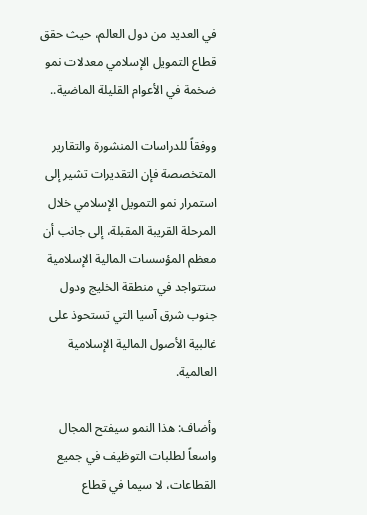في العديد من دول العالم، حيث حقق قطاع التمويل الإسلامي معدلات نمو ضخمة في الأعوام القليلة الماضية..

ووفقاً للدراسات المنشورة والتقارير المتخصصة فإن التقديرات تشير إلى استمرار نمو التمويل الإسلامي خلال المرحلة القريبة المقبلة، إلى جانب أن معظم المؤسسات المالية الإسلامية ستتواجد في منطقة الخليج ودول جنوب شرق آسيا التي تستحوذ على غالبية الأصول المالية الإسلامية العالمية.

وأضاف: هذا النمو سيفتح المجال واسعاً لطلبات التوظيف في جميع القطاعات، لا سيما في قطاع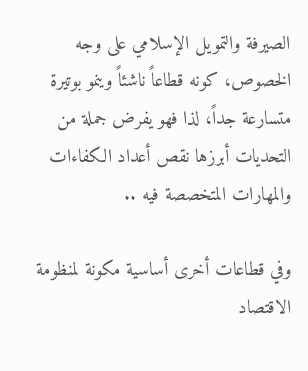الصيرفة والتمويل الإسلامي على وجه الخصوص، كونه قطاعاً ناشئاً وينمو بوتيرة متسارعة جداً، لذا فهو يفرض جملة من التحديات أبرزها نقص أعداد الكفاءات والمهارات المتخصصة فيه ..

وفي قطاعات أخرى أساسية مكونة لمنظومة الاقتصاد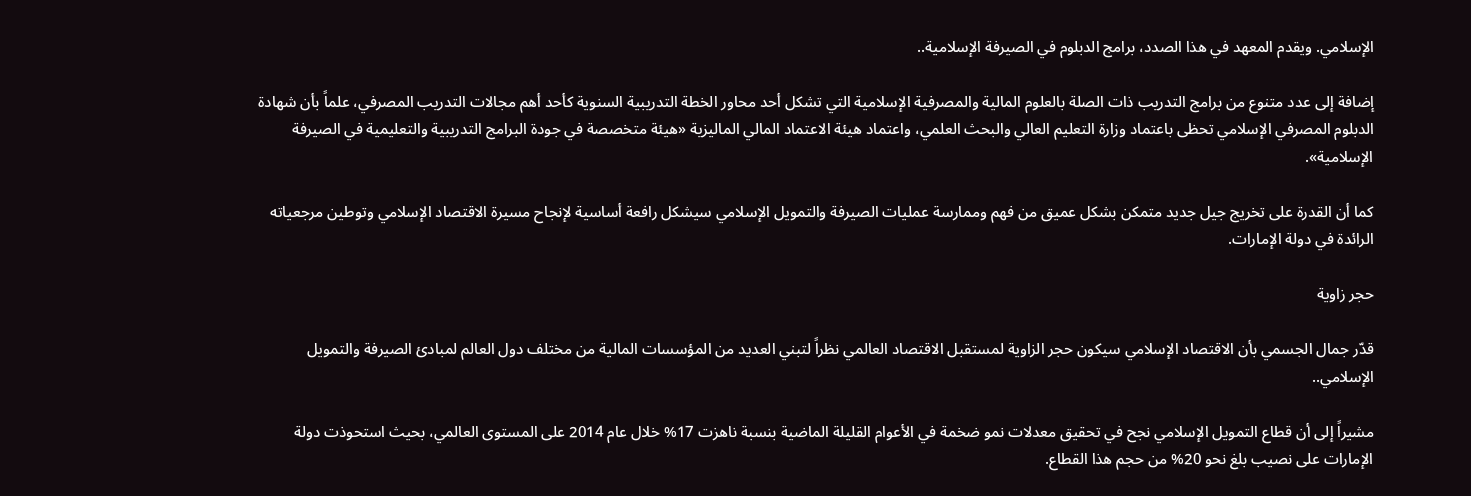الإسلامي. ويقدم المعهد في هذا الصدد، برامج الدبلوم في الصيرفة الإسلامية..

إضافة إلى عدد متنوع من برامج التدريب ذات الصلة بالعلوم المالية والمصرفية الإسلامية التي تشكل أحد محاور الخطة التدريبية السنوية كأحد أهم مجالات التدريب المصرفي، علماً بأن شهادة الدبلوم المصرفي الإسلامي تحظى باعتماد وزارة التعليم العالي والبحث العلمي، واعتماد هيئة الاعتماد المالي الماليزية «هيئة متخصصة في جودة البرامج التدريبية والتعليمية في الصيرفة الإسلامية».

كما أن القدرة على تخريج جيل جديد متمكن بشكل عميق من فهم وممارسة عمليات الصيرفة والتمويل الإسلامي سيشكل رافعة أساسية لإنجاح مسيرة الاقتصاد الإسلامي وتوطين مرجعياته الرائدة في دولة الإمارات.

حجر زاوية

قدّر جمال الجسمي بأن الاقتصاد الإسلامي سيكون حجر الزاوية لمستقبل الاقتصاد العالمي نظراً لتبني العديد من المؤسسات المالية من مختلف دول العالم لمبادئ الصيرفة والتمويل الإسلامي..

مشيراً إلى أن قطاع التمويل الإسلامي نجح في تحقيق معدلات نمو ضخمة في الأعوام القليلة الماضية بنسبة ناهزت 17% خلال عام 2014 على المستوى العالمي، بحيث استحوذت دولة الإمارات على نصيب بلغ نحو 20% من حجم هذا القطاع.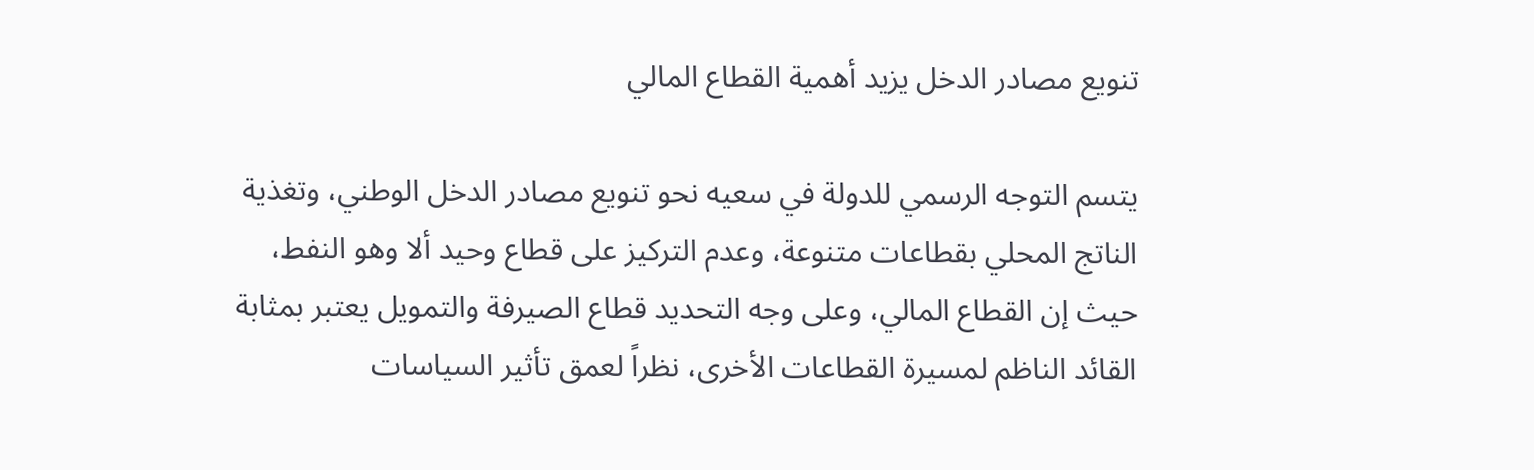تنويع مصادر الدخل يزيد أهمية القطاع المالي

يتسم التوجه الرسمي للدولة في سعيه نحو تنويع مصادر الدخل الوطني، وتغذية الناتج المحلي بقطاعات متنوعة، وعدم التركيز على قطاع وحيد ألا وهو النفط، حيث إن القطاع المالي، وعلى وجه التحديد قطاع الصيرفة والتمويل يعتبر بمثابة القائد الناظم لمسيرة القطاعات الأخرى، نظراً لعمق تأثير السياسات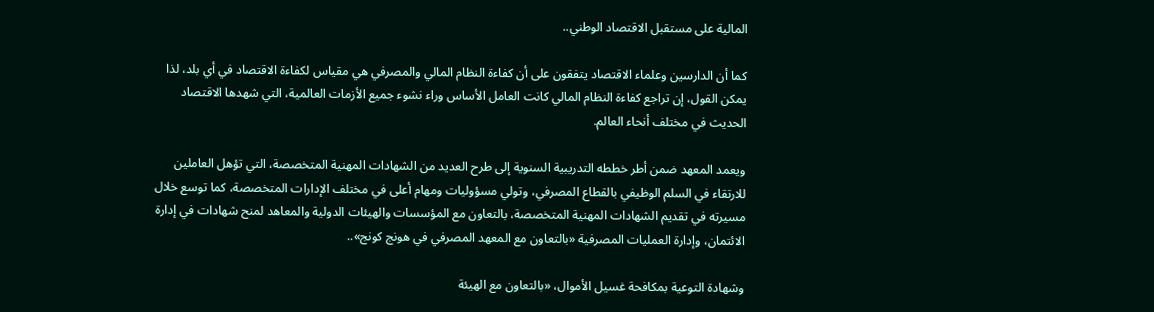المالية على مستقبل الاقتصاد الوطني..

كما أن الدارسين وعلماء الاقتصاد يتفقون على أن كفاءة النظام المالي والمصرفي هي مقياس لكفاءة الاقتصاد في أي بلد، لذا يمكن القول، إن تراجع كفاءة النظام المالي كانت العامل الأساس وراء نشوء جميع الأزمات العالمية، التي شهدها الاقتصاد الحديث في مختلف أنحاء العالم.

ويعمد المعهد ضمن أطر خططه التدريبية السنوية إلى طرح العديد من الشهادات المهنية المتخصصة، التي تؤهل العاملين للارتقاء في السلم الوظيفي بالقطاع المصرفي، وتولي مسؤوليات ومهام أعلى في مختلف الإدارات المتخصصة، كما توسع خلال مسيرته في تقديم الشهادات المهنية المتخصصة، بالتعاون مع المؤسسات والهيئات الدولية والمعاهد لمنح شهادات في إدارة الائتمان، وإدارة العمليات المصرفية «بالتعاون مع المعهد المصرفي في هونج كونج»..

وشهادة التوعية بمكافحة غسيل الأموال، «بالتعاون مع الهيئة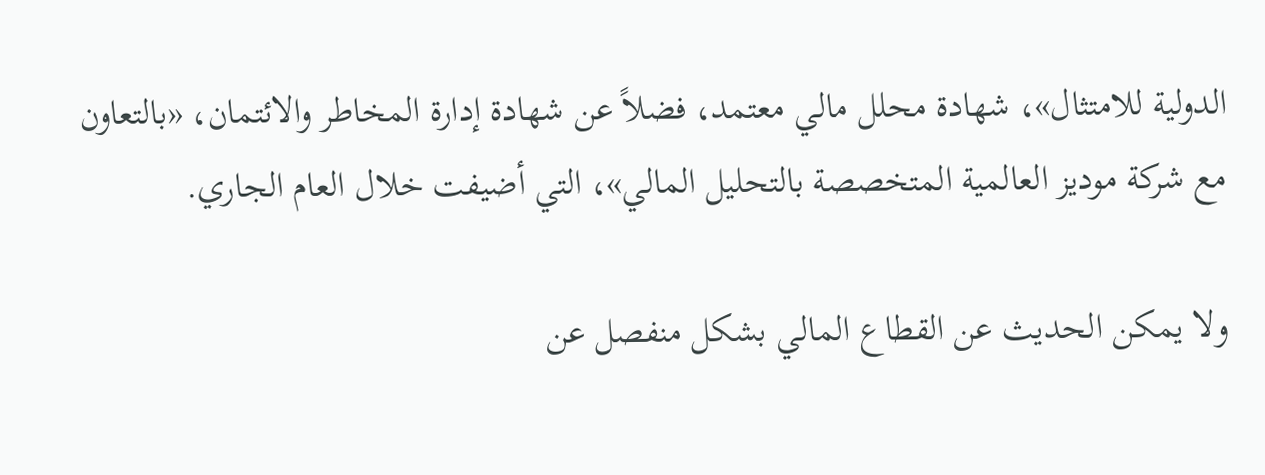الدولية للامتثال»، شهادة محلل مالي معتمد، فضلاً عن شهادة إدارة المخاطر والائتمان، «بالتعاون مع شركة موديز العالمية المتخصصة بالتحليل المالي»، التي أضيفت خلال العام الجاري.

ولا يمكن الحديث عن القطاع المالي بشكل منفصل عن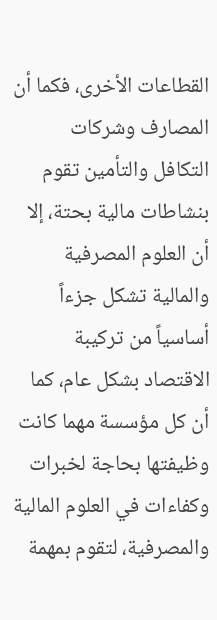القطاعات الأخرى، فكما أن المصارف وشركات التكافل والتأمين تقوم بنشاطات مالية بحتة، إلا أن العلوم المصرفية والمالية تشكل جزءاً أساسياً من تركيبة الاقتصاد بشكل عام، كما أن كل مؤسسة مهما كانت وظيفتها بحاجة لخبرات وكفاءات في العلوم المالية والمصرفية، لتقوم بمهمة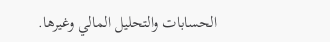الحسابات والتحليل المالي وغيرها.